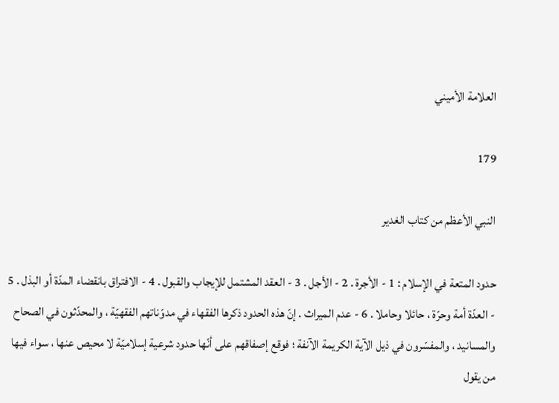العلامة الأميني

179

النبي الأعظم من كتاب الغدير

حدود المتعة في الإسلام : 1 - الأجرة . 2 - الأجل . 3 - العقد المشتمل للإيجاب والقبول . 4 - الافتراق بانقضاء المدّة أو البذل . 5 - العدّة أمة وحرّة ، حائلا وحاملا . 6 - عدم الميراث . إنّ هذه الحدود ذكرها الفقهاء في مدوّناتهم الفقهيّة ، والمحدّثون في الصحاح والمسانيد ، والمفسّرون في ذيل الآية الكريمة الآنفة ؛ فوقع إصفاقهم على أنّها حدود شرعية إسلاميّة لا محيص عنها ، سواء فيها من يقول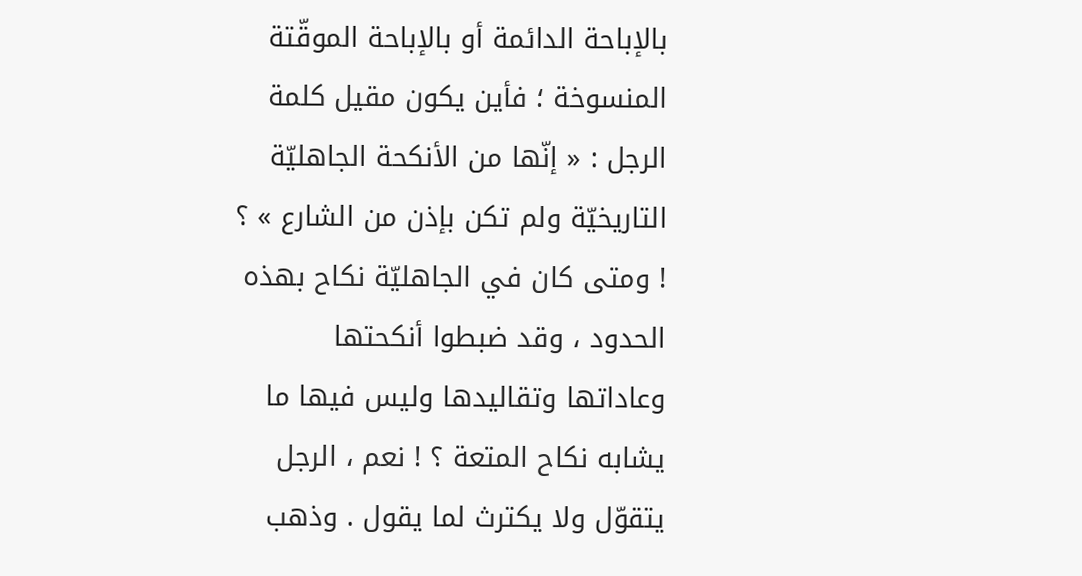بالإباحة الدائمة أو بالإباحة الموقّتة المنسوخة ؛ فأين يكون مقيل كلمة الرجل : « إنّها من الأنكحة الجاهليّة التاريخيّة ولم تكن بإذن من الشارع » ؟ ! ومتى كان في الجاهليّة نكاح بهذه الحدود ، وقد ضبطوا أنكحتها وعاداتها وتقاليدها وليس فيها ما يشابه نكاح المتعة ؟ ! نعم ، الرجل يتقوّل ولا يكترث لما يقول . وذهب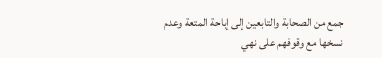جمع من الصحابة والتابعين إلى إباحة المتعة وعدم نسخها مع وقوفهم على نهي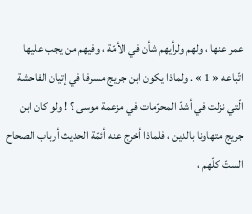عمر عنها ، ولهم ولرأيهم شأن في الأمّة ، وفيهم من يجب عليها اتّباعه « 1 » . ولماذا يكون ابن جريج مسرفا في إتيان الفاحشة الّتي نزلت في أشدّ المحرّمات في مزعمة موسى ؟ ! ولو كان ابن جريج متهاونا بالدين ، فلماذا أخرج عنه أئمّة الحديث أرباب الصحاح الستّ كلّهم ،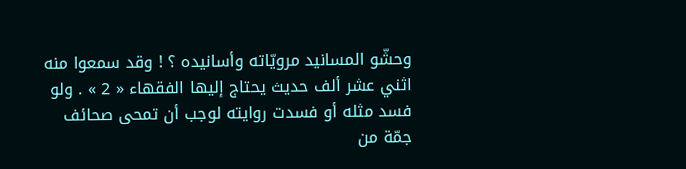وحشّو المسانيد مرويّاته وأسانيده ؟ ! وقد سمعوا منه اثني عشر ألف حديث يحتاج إليها الفقهاء « 2 » . ولو فسد مثله أو فسدت روايته لوجب أن تمحى صحائف جمّة من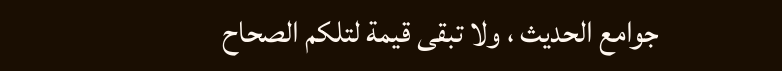جوامع الحديث ، ولا تبقى قيمة لتلكم الصحاح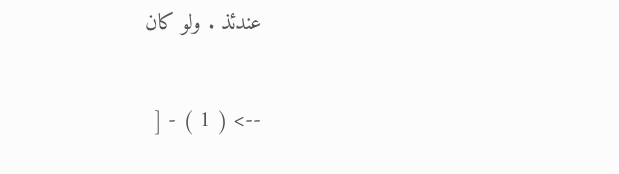عندئذ . ولو كان

--> ( 1 ) - [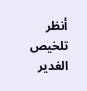أنظر تلخيص الغدير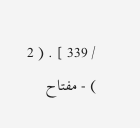/ 339 ] . ( 2 ) - مفتاح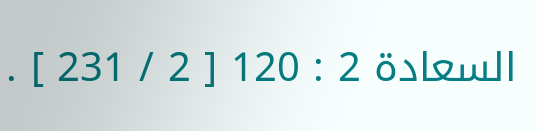السعادة 2 : 120 [ 2 / 231 ] .